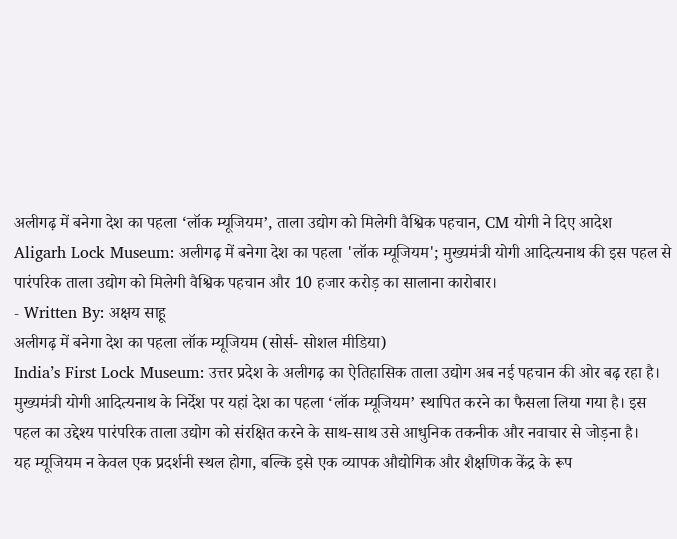अलीगढ़ में बनेगा देश का पहला ‘लॉक म्यूजियम’, ताला उद्योग को मिलेगी वैश्विक पहचान, CM योगी ने दिए आदेश
Aligarh Lock Museum: अलीगढ़ में बनेगा देश का पहला 'लॉक म्यूजियम'; मुख्यमंत्री योगी आदित्यनाथ की इस पहल से पारंपरिक ताला उद्योग को मिलेगी वैश्विक पहचान और 10 हजार करोड़ का सालाना कारोबार।
- Written By: अक्षय साहू
अलीगढ़ में बनेगा देश का पहला लॉक म्यूजियम (सोर्स- सोशल मीडिया)
India’s First Lock Museum: उत्तर प्रदेश के अलीगढ़ का ऐतिहासिक ताला उद्योग अब नई पहचान की ओर बढ़ रहा है। मुख्यमंत्री योगी आदित्यनाथ के निर्देश पर यहां देश का पहला ‘लॉक म्यूजियम’ स्थापित करने का फैसला लिया गया है। इस पहल का उद्देश्य पारंपरिक ताला उद्योग को संरक्षित करने के साथ-साथ उसे आधुनिक तकनीक और नवाचार से जोड़ना है।
यह म्यूजियम न केवल एक प्रदर्शनी स्थल होगा, बल्कि इसे एक व्यापक औद्योगिक और शैक्षणिक केंद्र के रूप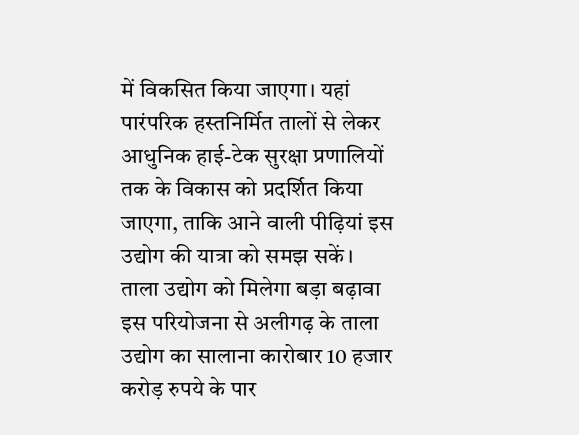में विकसित किया जाएगा। यहां पारंपरिक हस्तनिर्मित तालों से लेकर आधुनिक हाई-टेक सुरक्षा प्रणालियों तक के विकास को प्रदर्शित किया जाएगा, ताकि आने वाली पीढ़ियां इस उद्योग की यात्रा को समझ सकें।
ताला उद्योग को मिलेगा बड़ा बढ़ावा
इस परियोजना से अलीगढ़ के ताला उद्योग का सालाना कारोबार 10 हजार करोड़ रुपये के पार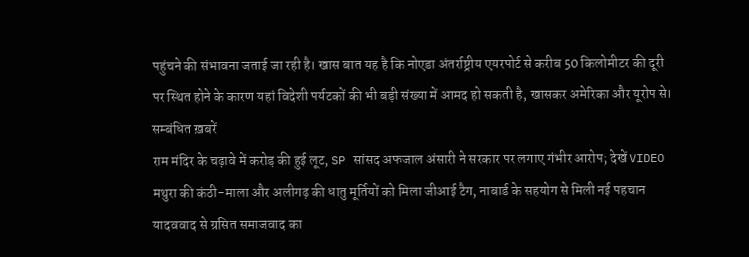पहुंचने की संभावना जताई जा रही है। खास बात यह है कि नोएडा अंतर्राष्ट्रीय एयरपोर्ट से करीब 50 किलोमीटर की दूरी पर स्थित होने के कारण यहां विदेशी पर्यटकों की भी बड़ी संख्या में आमद हो सकती है, खासकर अमेरिका और यूरोप से।
सम्बंधित ख़बरें
राम मंदिर के चढ़ावे में करोड़ की हुई लूट, SP सांसद अफजाल अंसारी ने सरकार पर लगाए गंभीर आरोप; देखें VIDEO
मथुरा की कंठी-माला और अलीगढ़ की धातु मूर्तियों को मिला जीआई टैग, नाबार्ड के सहयोग से मिली नई पहचान
यादववाद से ग्रसित समाजवाद का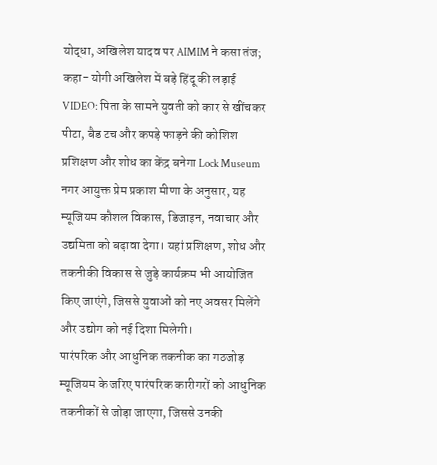योद्धा, अखिलेश यादव पर AIMIM ने कसा तंज; कहा- योगी अखिलेश में बड़े हिंदू की लड़ाई
VIDEO: पिता के सामने युवती को कार से खींचकर पीटा, बैड टच और कपड़े फाड़ने की कोशिश
प्रशिक्षण और शोध का केंद्र बनेगा Lock Museum
नगर आयुक्त प्रेम प्रकाश मीणा के अनुसार, यह म्यूजियम कौशल विकास, डिजाइन, नवाचार और उद्यमिता को बढ़ावा देगा। यहां प्रशिक्षण, शोध और तकनीकी विकास से जुड़े कार्यक्रम भी आयोजित किए जाएंगे, जिससे युवाओं को नए अवसर मिलेंगे और उद्योग को नई दिशा मिलेगी।
पारंपरिक और आधुनिक तकनीक का गठजोड़
म्यूजियम के जरिए पारंपरिक कारीगरों को आधुनिक तकनीकों से जोड़ा जाएगा, जिससे उनकी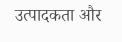उत्पादकता और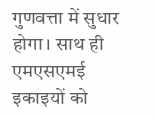गुणवत्ता में सुधार होगा। साथ ही एमएसएमई इकाइयों को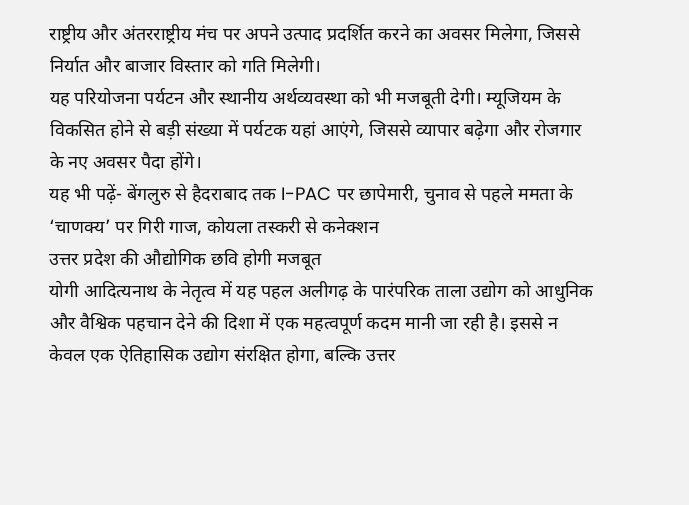राष्ट्रीय और अंतरराष्ट्रीय मंच पर अपने उत्पाद प्रदर्शित करने का अवसर मिलेगा, जिससे निर्यात और बाजार विस्तार को गति मिलेगी।
यह परियोजना पर्यटन और स्थानीय अर्थव्यवस्था को भी मजबूती देगी। म्यूजियम के विकसित होने से बड़ी संख्या में पर्यटक यहां आएंगे, जिससे व्यापार बढ़ेगा और रोजगार के नए अवसर पैदा होंगे।
यह भी पढ़ें- बेंगलुरु से हैदराबाद तक I-PAC पर छापेमारी, चुनाव से पहले ममता के ‘चाणक्य’ पर गिरी गाज, कोयला तस्करी से कनेक्शन
उत्तर प्रदेश की औद्योगिक छवि होगी मजबूत
योगी आदित्यनाथ के नेतृत्व में यह पहल अलीगढ़ के पारंपरिक ताला उद्योग को आधुनिक और वैश्विक पहचान देने की दिशा में एक महत्वपूर्ण कदम मानी जा रही है। इससे न केवल एक ऐतिहासिक उद्योग संरक्षित होगा, बल्कि उत्तर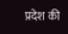प्रदेश की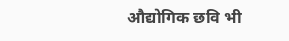औद्योगिक छवि भी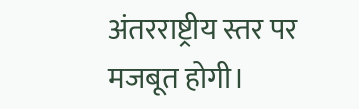अंतरराष्ट्रीय स्तर पर मजबूत होगी।